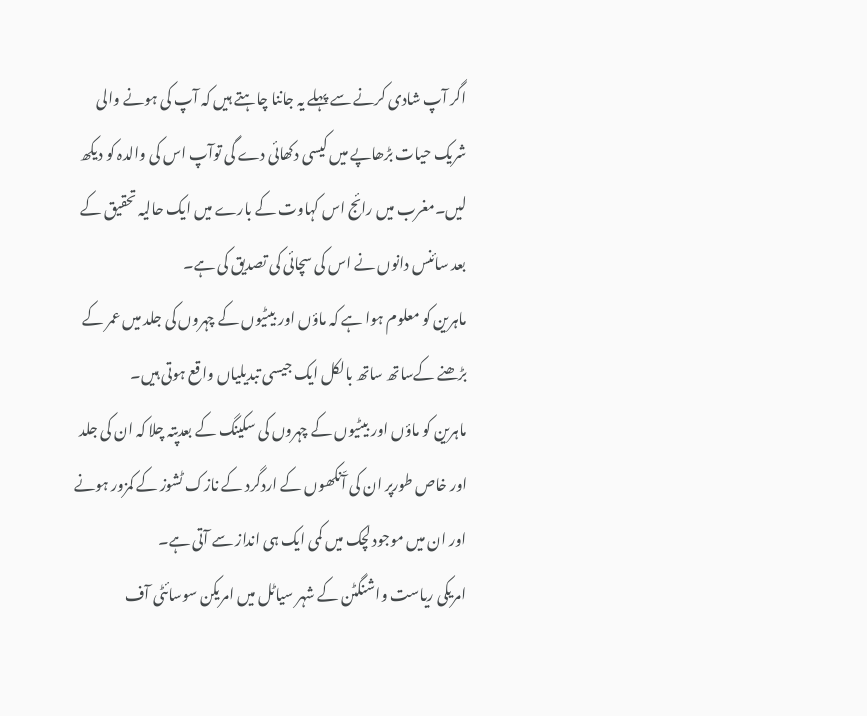اگر آپ شادی کرنے سے پہلے یہ جاننا چاہتے ہیں کہ آپ کی ہونے والی شریک حیات بڑھاپے میں کیسی دکھائی دے گی توآپ اس کی والدہ کو دیکھ لیں۔مغرب میں رائج اس کہاوت کے بارے میں ایک حالیہ تحقیق کے بعد سائنس دانوں نے اس کی سچائی کی تصدیق کی ہے۔
ماہرین کو معلوم ہوا ہے کہ ماؤں اور بیٹیوں کے چہروں کی جلد میں عمر کے بڑھنے کےساتھ ساتھ بالکل ایک جیسی تبدیلیاں واقع ہوتی ہیں۔
ماہرین کو ماؤں اور بیٹیوں کے چہروں کی سکینگ کے بعدپتہ چلا کہ ان کی جلد اور خاص طورپر ان کی آّنکھوں کے اردگرد کے نازک ٹشوز کے کمزور ہونے اور ان میں موجود لچک میں کمی ایک ہی انداز سے آتی ہے۔
امریکی ریاست واشنگٹن کے شہر سیاٹل میں امریکن سوسائٹی آف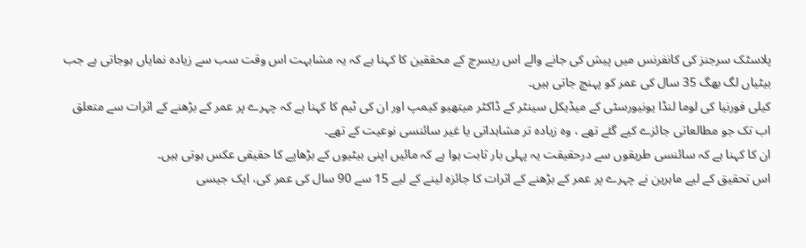پلاسٹک سرجنز کی کانفرنس میں پیش کی جانے والے اس ریسرچ کے محققین کا کہنا ہے کہ یہ مشابہت اس وقت سب سے زیادہ نمایاں ہوجاتی ہے جب بیٹیاں لگ بھگ 35 سال کی عمر کو پہنچ جاتی ہیں۔
کیلی فورنیا کی لوما لنڈا یونیورسٹی کے میڈیکل سینٹر کے ڈاکٹر میتھیو کیمپ اور ان کی ٹیم کا کہنا ہے کہ چہرے پر عمر کے بڑھنے کے اثرات سے متعلق اب تک جو مطالعاتی جائزے کیے گئے تھے ، وہ زیادہ تر مشاہداتی یا غیر سائنسی نوعیت کے تھے۔
ان کا کہنا ہے کہ سائنسی طریقوں سے درحقیقت یہ پہلی بار ثابت ہوا ہے کہ مائیں اپنی بیٹیوں کے بڑھاپے کا حقیقی عکس ہوتی ہیں۔
اس تحقیق کے لیے ماہرین نے چہرے پر عمر کے بڑھنے کے اثرات کا جائزہ لینے کے لیے 15 سے 90 سال کی عمر کی، ایک جیسی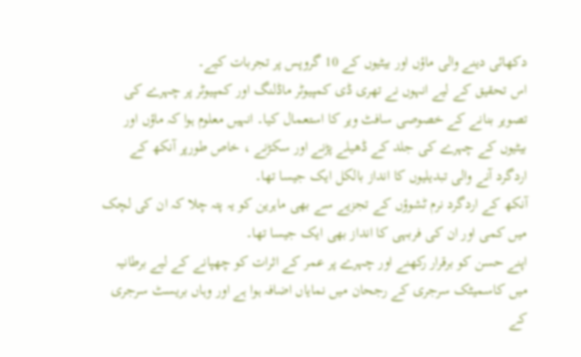دکھائی دینے والی ماؤں اور بیٹیوں کے 10 گروپس پر تجربات کیے۔
اس تحقیق کے لیے انہوں نے تھری ڈی کمپیوٹر ماڈلنگ اور کمپیوٹر پر چہرے کی تصویر بنانے کے خصوصی سافٹ ویر کا استعمال کیا۔ انہیں معلوم ہوا کہ ماؤں اور بیٹیوں کے چہرے کی جلد کے ڈھیلے پڑنے اور سکڑنے ، خاص طورپر آنکھ کے اردگرد آنے والی تبدیلیوں کا انداز بالکل ایک جیسا تھا۔
آنکھ کے اردگرد نرم ٹشوؤں کے تجزیے سے بھی ماہرین کو یہ پتہ چلا کہ ان کی لچک میں کمی اور ان کی فربہی کا انداز بھی ایک جیسا تھا۔
اپنے حسن کو برقرار رکھنے اور چہرے پر عمر کے اثرات کو چھپانے کے لیے برطانیہ میں کاسمیٹک سرجری کے رجحان میں نمایاں اضافہ ہوا ہے اور وہاں بریسٹ سرجری کے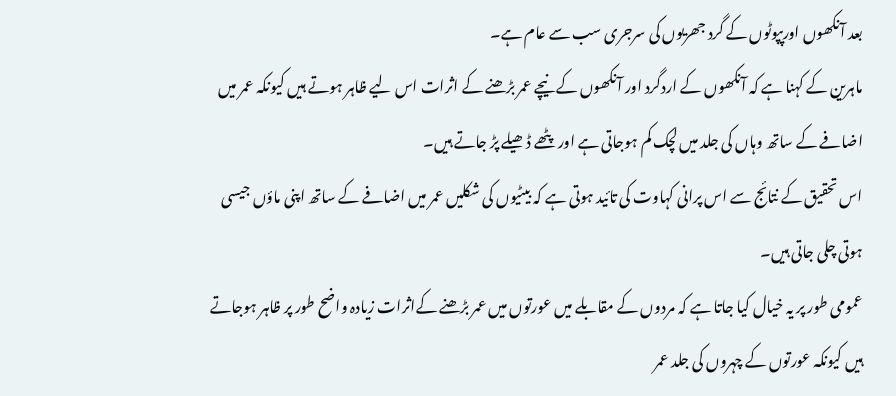بعد آنکھوں اورپپوٹوں کے گرد جھریوں کی سرجری سب سے عام ہے۔
ماہرین کے کہنا ہے کہ آنکھوں کے اردگرد اور آنکھوں کے نیچے عمر بڑھنے کے اثرات اس لیے ظاہر ہوتے ہیں کیونکہ عمر میں اضافے کے ساتھ وہاں کی جلد میں لچک کم ہوجاتی ہے اور پٹھے ڈھیلے پڑ جاتے ہیں۔
اس تحقیق کے نتائج سے اس پرانی کہاوت کی تائید ہوتی ہے کہ بیٹیوں کی شکلیں عمر میں اضافے کے ساتھ اپنی ماؤں جیسی ہوتی چلی جاتی ہیں۔
عمومی طور پر یہ خیال کیا جاتا ہے کہ مردوں کے مقابلے میں عورتوں میں عمر بڑھنے کےاثرات زیادہ واضح طور پر ظاہر ہوجاتے ہیں کیونکہ عورتوں کے چہروں کی جلد عمر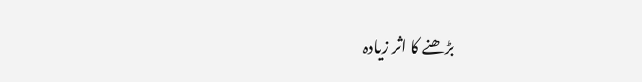بڑھنے کا اثر زیادہ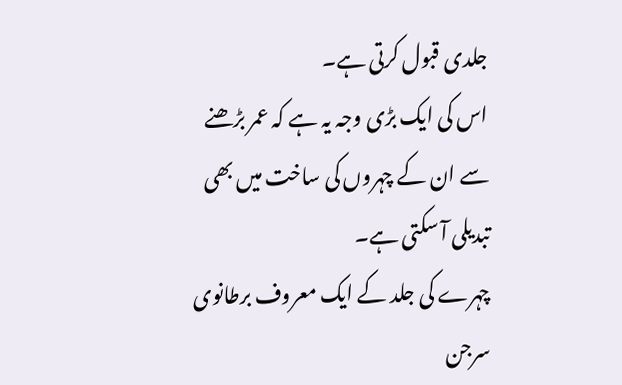جلدی قبول کرتی ہے۔
اس کی ایک بڑی وجہ یہ ہے کہ عمر بڑھنے سے ان کے چہروں کی ساخت میں بھی تبدیلی آ سکتی ہے۔
چہرے کی جلد کے ایک معروف برطانوی سرجن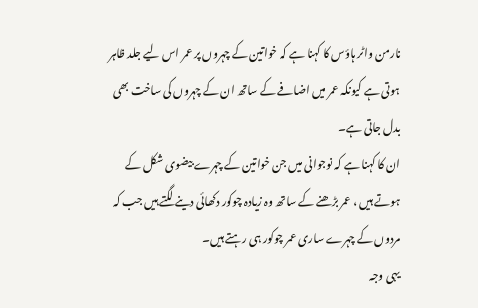نارمن واٹر ہاؤس کا کہنا ہے کہ خواتین کے چہروں پر عمر اس لیے جلد ظاہر ہوتی ہے کیونکہ عمر میں اضافے کے ساتھ ان کے چہروں کی ساخت بھی بدل جاتی ہے۔
ان کا کہنا ہے کہ نوجوانی میں جن خواتین کے چہرے بیضوی شکل کے ہوتے ہیں ، عمر بڑھنے کے ساتھ وہ زیادہ چوکور دکھائی دینے لگتے ہیں جب کہ مردوں کے چہرے ساری عمر چوکور ہی رہتے ہیں۔
یہی وجہ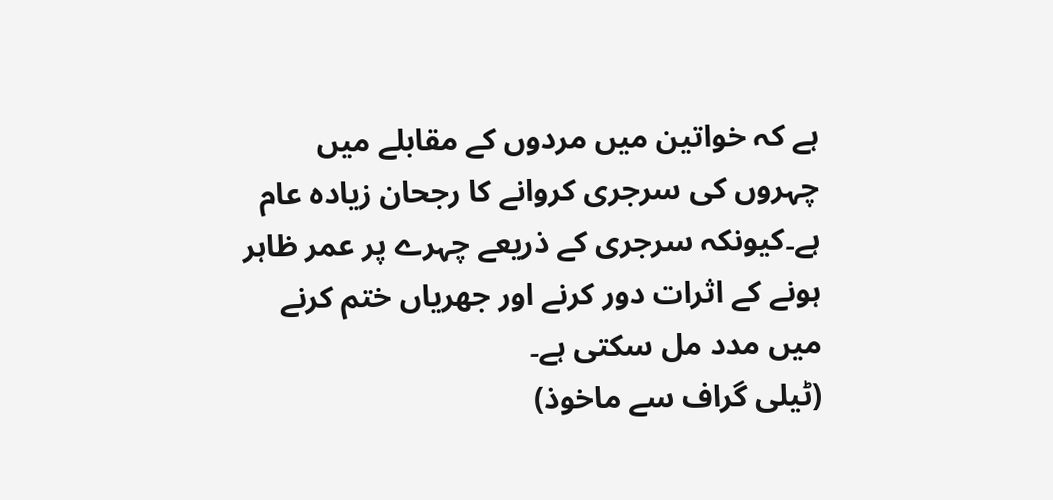ہے کہ خواتین میں مردوں کے مقابلے میں چہروں کی سرجری کروانے کا رجحان زیادہ عام ہے۔کیونکہ سرجری کے ذریعے چہرے پر عمر ظاہر ہونے کے اثرات دور کرنے اور جھریاں ختم کرنے میں مدد مل سکتی ہے۔
(ٹیلی گراف سے ماخوذ)